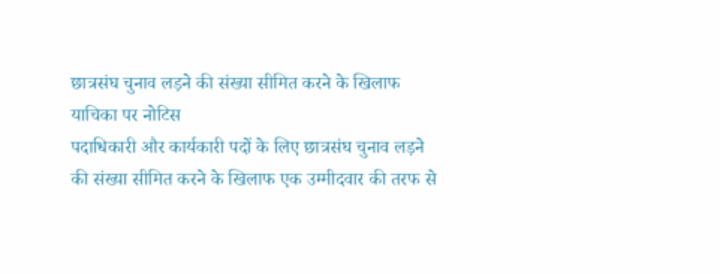छात्रसंघ चुनाव लड़ने की संख्या सीमित करने के खिलाफ याचिका पर नोटिस
पदाधिकारी और कार्यकारी पदों के लिए छात्रसंघ चुनाव लड़ने की संख्या सीमित करने के खिलाफ एक उम्मीदवार की तरफ से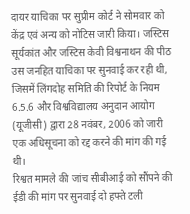दायर याचिका पर सुप्रीम कोर्ट ने सोमवार को केंद्र एवं अन्य को नोटिस जारी किया। जस्टिस सूर्यकांत और जस्टिस केवी विश्वनाथन की पीठ उस जनहित याचिका पर सुनवाई कर रही थी, जिसमें लिंगदोह समिति की रिपोर्ट के नियम 6.5.6 और विश्वविद्यालय अनुदान आयोग (यूजीसी) द्वारा 28 नवंबर, 2006 को जारी एक अधिसूचना को रद्द करने की मांग की गई थी।
रिश्वत मामले की जांच सीबीआई को सौंपने की ईडी की मांग पर सुनवाई दो हफ्ते टली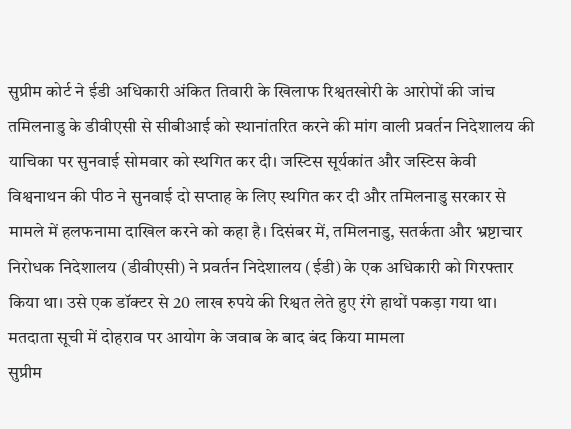सुप्रीम कोर्ट ने ईडी अधिकारी अंकित तिवारी के खिलाफ रिश्वतखोरी के आरोपों की जांच तमिलनाडु के डीवीएसी से सीबीआई को स्थानांतरित करने की मांग वाली प्रवर्तन निदेशालय की याचिका पर सुनवाई सोमवार को स्थगित कर दी। जस्टिस सूर्यकांत और जस्टिस केवी विश्वनाथन की पीठ ने सुनवाई दो सप्ताह के लिए स्थगित कर दी और तमिलनाडु सरकार से मामले में हलफनामा दाखिल करने को कहा है। दिसंबर में, तमिलनाडु, सतर्कता और भ्रष्टाचार निरोधक निदेशालय (डीवीएसी) ने प्रवर्तन निदेशालय (ईडी) के एक अधिकारी को गिरफ्तार किया था। उसे एक डॉक्टर से 20 लाख रुपये की रिश्वत लेते हुए रंगे हाथों पकड़ा गया था।
मतदाता सूची में दोहराव पर आयोग के जवाब के बाद बंद किया मामला
सुप्रीम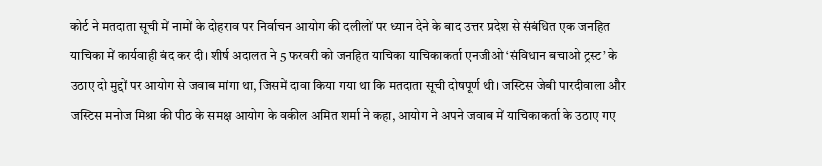कोर्ट ने मतदाता सूची में नामों के दोहराव पर निर्वाचन आयोग की दलीलों पर ध्यान देने के बाद उत्तर प्रदेश से संबंधित एक जनहित याचिका में कार्यवाही बंद कर दी। शीर्ष अदालत ने 5 फरवरी को जनहित याचिका याचिकाकर्ता एनजीओ ‘संविधान बचाओ ट्रस्ट’ के उठाए दो मुद्दों पर आयोग से जवाब मांगा था, जिसमें दावा किया गया था कि मतदाता सूची दोषपूर्ण थी। जस्टिस जेबी पारदीवाला और जस्टिस मनोज मिश्रा की पीठ के समक्ष आयोग के वकील अमित शर्मा ने कहा, आयोग ने अपने जवाब में याचिकाकर्ता के उठाए गए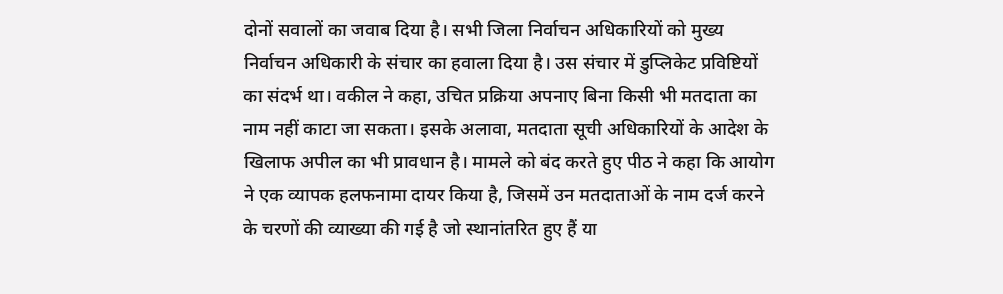दोनों सवालों का जवाब दिया है। सभी जिला निर्वाचन अधिकारियों को मुख्य निर्वाचन अधिकारी के संचार का हवाला दिया है। उस संचार में डुप्लिकेट प्रविष्टियों का संदर्भ था। वकील ने कहा, उचित प्रक्रिया अपनाए बिना किसी भी मतदाता का नाम नहीं काटा जा सकता। इसके अलावा, मतदाता सूची अधिकारियों के आदेश के खिलाफ अपील का भी प्रावधान है। मामले को बंद करते हुए पीठ ने कहा कि आयोग ने एक व्यापक हलफनामा दायर किया है, जिसमें उन मतदाताओं के नाम दर्ज करने के चरणों की व्याख्या की गई है जो स्थानांतरित हुए हैं या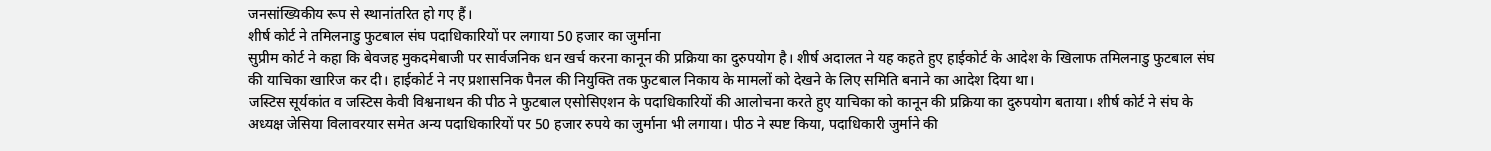जनसांख्यिकीय रूप से स्थानांतरित हो गए हैं।
शीर्ष कोर्ट ने तमिलनाडु फुटबाल संघ पदाधिकारियों पर लगाया 50 हजार का जुर्माना
सुप्रीम कोर्ट ने कहा कि बेवजह मुकदमेबाजी पर सार्वजनिक धन खर्च करना कानून की प्रक्रिया का दुरुपयोग है। शीर्ष अदालत ने यह कहते हुए हाईकोर्ट के आदेश के खिलाफ तमिलनाडु फुटबाल संघ की याचिका खारिज कर दी। हाईकोर्ट ने नए प्रशासनिक पैनल की नियुक्ति तक फुटबाल निकाय के मामलों को देखने के लिए समिति बनाने का आदेश दिया था।
जस्टिस सूर्यकांत व जस्टिस केवी विश्वनाथन की पीठ ने फुटबाल एसोसिएशन के पदाधिकारियों की आलोचना करते हुए याचिका को कानून की प्रक्रिया का दुरुपयोग बताया। शीर्ष कोर्ट ने संघ के अध्यक्ष जेसिया विलावरयार समेत अन्य पदाधिकारियों पर 50 हजार रुपये का जुर्माना भी लगाया। पीठ ने स्पष्ट किया, पदाधिकारी जुर्माने की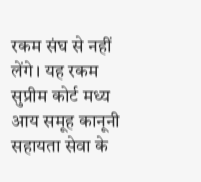रकम संघ से नहीं लेंगे। यह रकम सुप्रीम कोर्ट मध्य आय समूह कानूनी सहायता सेवा के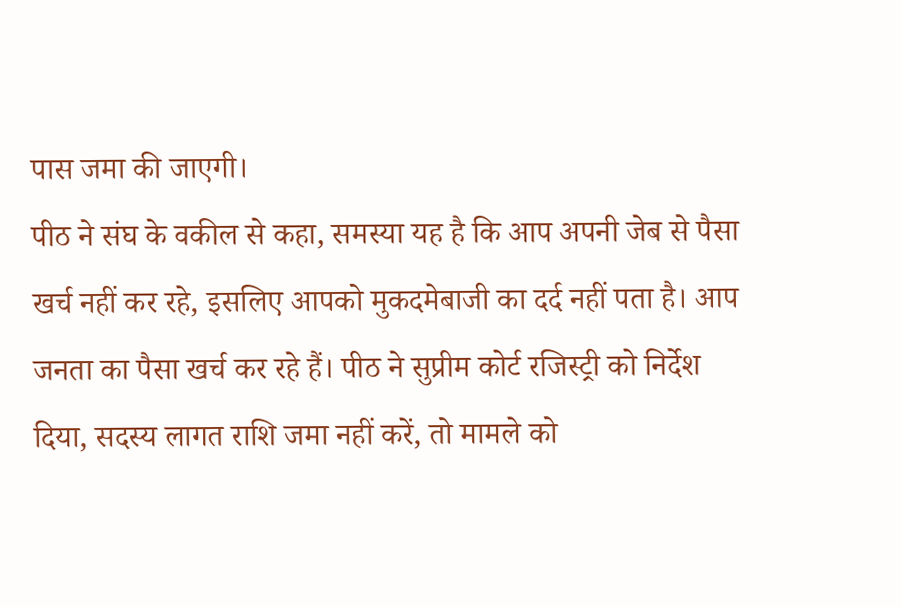पास जमा की जाएगी।
पीठ ने संघ के वकील से कहा, समस्या यह है कि आप अपनी जेब से पैसा खर्च नहीं कर रहे, इसलिए आपको मुकदमेबाजी का दर्द नहीं पता है। आप जनता का पैसा खर्च कर रहे हैं। पीठ ने सुप्रीम कोर्ट रजिस्ट्री को निर्देश दिया, सदस्य लागत राशि जमा नहीं करें, तो मामले को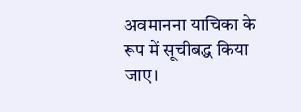अवमानना याचिका के रूप में सूचीबद्ध किया जाए।